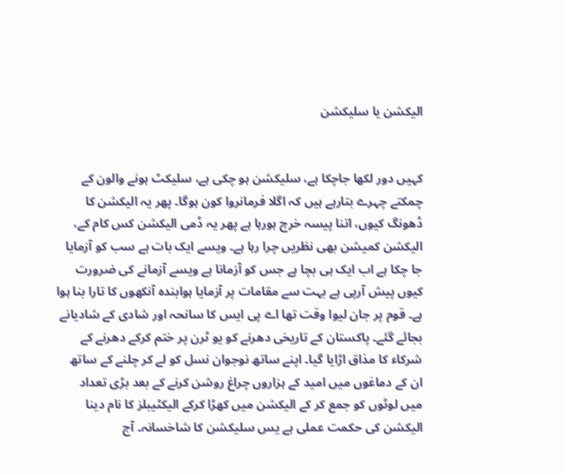الیکشن یا سلیکشن


کہیں دور لکھا جاچکا ہے، سلیکشن ہو چکی ہے، سلیکٹ ہونے والون کے چمکتے چہرے بتارہے ہیں کہ اگلا فرمانروا کون ہوگا۔ پھر یہ الیکشن کا ڈھونگ کیوں، اتنا پیسہ خرچ ہورہا ہے پھر یہ ڈمی الیکشن کس کام کے، الیکشن کمیشن بھی نظریں چرا رہا ہے۔ ویسے ایک بات ہے سب کو آزمایا جا چکا ہے اب ایک ہی بچا ہے جس کو آزمانا ہے ویسے آزمانے کی ضرورت کیوں پیش آرپی ہے بہت سے مقامات پر آزمایا ہوابندہ آنکھوں کا تارا بنا ہوا ہے۔ قوم پر جان لیوا وقت تھا اے پی ایس کا سانحہ اور شادی کے شادیانے بجائے گئے۔ پاکستان کے تاریخی دھرنے کو یو ٹرن پر ختم کرکے دھرنے کے شرکاء کا مذاق اڑایا گیا۔ اپنے ساتھ نوجوان نسل کو لے کر چلنے کے ساتھ ان کے دماغوں میں امید کے ہزاروں چراغ روشن کرنے کے بعد بڑی تعداد میں لوٹوں کو جمع کر کے الیکشن میں کھڑا کرکے الیکٹیبلز کا نام دینا الیکشن کی حکمت عملی ہے یس سلیکشن کا شاخسانہ۔ آج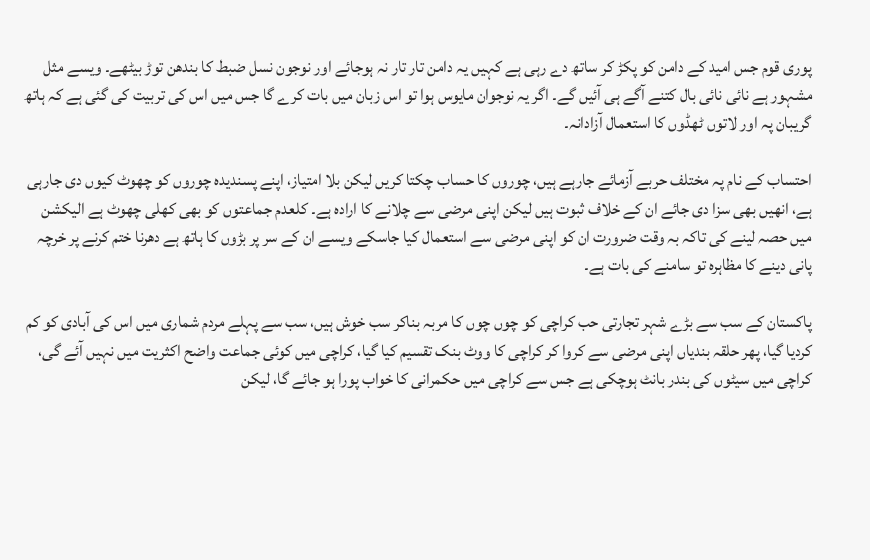پوری قوم جس امید کے دامن کو پکڑ کر ساتھ دے رہی ہے کہیں یہ دامن تار تار نہ ہوجائے اور نوجون نسل ضبط کا بندھن توڑ بیٹھے۔ ویسے مثل مشہور ہے نائی نائی بال کتنے آگے ہی آئیں گے۔ اگر یہ نوجوان مایوس ہوا تو اس زبان میں بات کرے گا جس میں اس کی تربیت کی گئی ہے کہ ہاتھ گریبان پہ اور لاتوں ٹھڈوں کا استعمال آزادانہ۔

احتساب کے نام پہ مختلف حربے آزمائے جارہے ہیں، چوروں کا حساب چکتا کریں لیکن بلا امتیاز، اپنے پسندیدہ چوروں کو چھوٹ کیوں دی جارہی ہے، انھیں بھی سزا دی جائے ان کے خلاف ثبوت ہیں لیکن اپنی مرضی سے چلانے کا ارادہ ہے۔ کلعدم جماعتوں کو بھی کھلی چھوٹ ہے الیکشن میں حصہ لینے کی تاکہ بہ وقت ضرورت ان کو اپنی مرضی سے استعمال کیا جاسکے ویسے ان کے سر پر بڑوں کا ہاتھ ہے دھرنا ختم کرنے پر خرچہ پانی دینے کا مظاہرہ تو سامنے کی بات ہے۔

پاکستان کے سب سے بڑے شہر تجارتی حب کراچی کو چوں چوں کا مربہ بناکر سب خوش ہیں، سب سے پہلے مردم شماری میں اس کی آبادی کو کم کردیا گیا، پھر حلقہ بندیاں اپنی مرضی سے کروا کر کراچی کا ووٹ بنک تقسیم کیا گیا، کراچی میں کوئی جماعت واضح اکثریت میں نہیں آئے گی، کراچی میں سیٹوں کی بندر بانٹ ہوچکی ہے جس سے کراچی میں حکمرانی کا خواب پورا ہو جائے گا، لیکن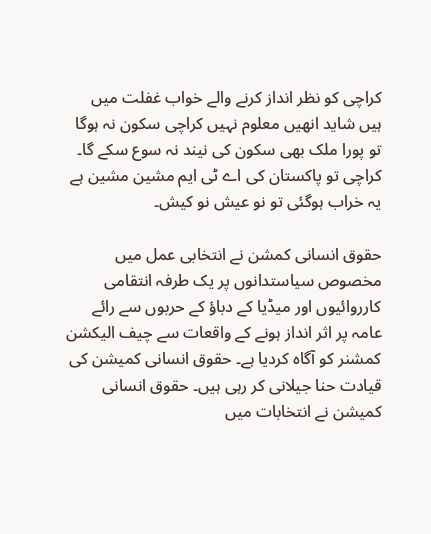کراچی کو نظر انداز کرنے والے خواب غفلت میں ہیں شاید انھیں معلوم نہیں کراچی سکون نہ ہوگا تو پورا ملک بھی سکون کی نیند نہ سوع سکے گا۔ کراچی تو پاکستان کی اے ٹی ایم مشین مشین ہے یہ خراب ہوگئی تو نو عیش نو کیش۔

حقوق انسانی کمشن نے انتخابی عمل میں مخصوص سیاستدانوں پر یک طرفہ انتقامی کارروائیوں اور میڈیا کے دباؤ کے حربوں سے رائے عامہ پر اثر انداز ہونے کے واقعات سے چیف الیکشن کمشنر کو آگاہ کردیا ہے۔ حقوق انسانی کمیشن کی قیادت حنا جیلانی کر رہی ہیں۔ حقوق انسانی کمیشن نے انتخابات میں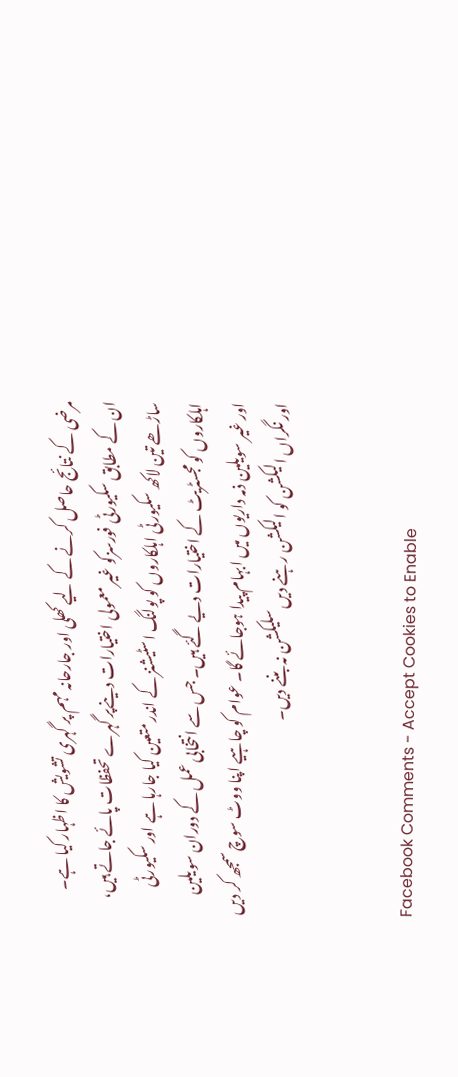مرضی کے نتائج حاصل کرنے کے لیے کھلی اور جارحانہ مہم پر گہری تشویش کا اظہار کیا ہے۔ ان کے مطابق سکیورٹی فورسزکو غیر معمولی اختیارات دینےپر گہرے تحفظات پائے جاتے ہیں، ساڑھے تین لاکھ سکیورٹی اہلکاروں کو پولنگ اسٹیشنز کے اندر متعین کیا جارہا ہے اور سکیورٹی اہلکاروں کو مجسٹریٹ کے اختیارات دیے گئے ہیں۔ جس سے انتخابی عمل کے دوران سویلین اور غیر سویلین ذمہ داریوں میں ابہام پیدا ہوجائے گا۔ عوام کو چاہیے اپنا ووٹ سوچ سمجھ کر دیں اور نگراں الیکشن کو الیکشن رہنے دیں سلیکشن نہ بننے دیں۔


Facebook Comments - Accept Cookies to Enable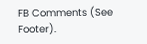FB Comments (See Footer).